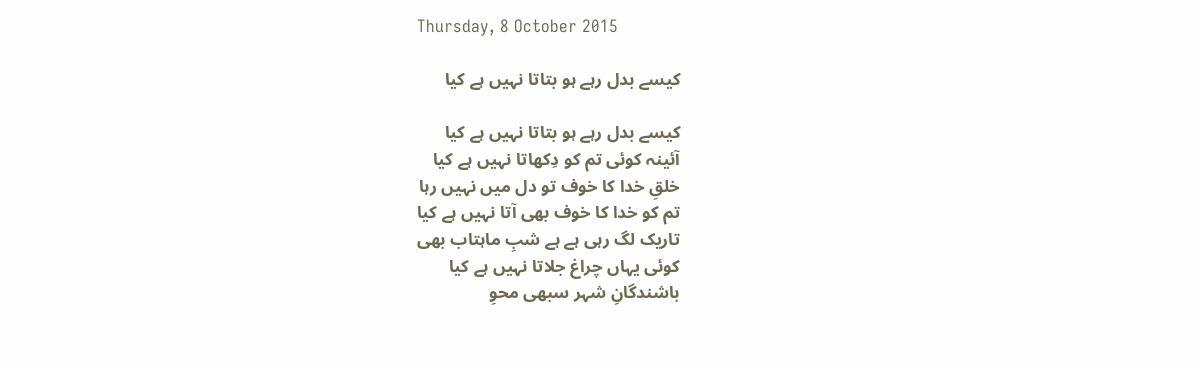Thursday, 8 October 2015

کیسے بدل رہے ہو بتاتا نہیں ہے کیا

کیسے بدل رہے ہو بتاتا نہیں ہے کیا
آئینہ کوئی تم کو دِکھاتا نہیں ہے کیا
خلقِ خدا کا خوف تو دل میں نہیں رہا
تم کو خدا کا خوف بھی آتا نہیں ہے کیا
تاریک لگ رہی ہے ہے شبِ ماہتاب بھی
کوئی یہاں چراغ جلاتا نہیں ہے کیا
باشندگانِ شہر سبھی محوِ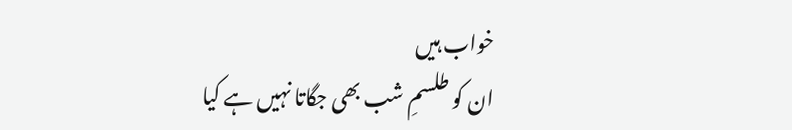خواب ہیں
ان کو طلسمِ شب بھی جگاتا نہیں ہے کیا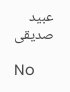عبید صدیقی

No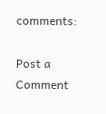comments:

Post a Comment